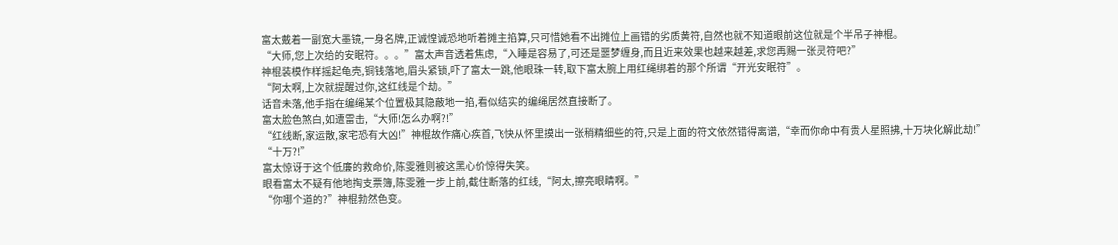富太戴着一副宽大墨镜,一身名牌,正诚惶诚恐地听着摊主掐算,只可惜她看不出摊位上画错的劣质黄符,自然也就不知道眼前这位就是个半吊子神棍。
“大师,您上次给的安眠符。。。”富太声音透着焦虑,“入睡是容易了,可还是噩梦缠身,而且近来效果也越来越差,求您再赐一张灵符吧?”
神棍装模作样摇起龟壳,铜钱落地,眉头紧锁,吓了富太一跳,他眼珠一转,取下富太腕上用红绳绑着的那个所谓“开光安眠符”。
“阿太啊,上次就提醒过你,这红线是个劫。”
话音未落,他手指在编绳某个位置极其隐蔽地一掐,看似结实的编绳居然直接断了。
富太脸色煞白,如遭雷击,“大师!怎么办啊?!”
“红线断,家运散,家宅恐有大凶!”神棍故作痛心疾首,飞快从怀里摸出一张稍精细些的符,只是上面的符文依然错得离谱,“幸而你命中有贵人星照拂,十万块化解此劫!”
“十万?!”
富太惊讶于这个低廉的救命价,陈雯雅则被这黑心价惊得失笑。
眼看富太不疑有他地掏支票簿,陈雯雅一步上前,截住断落的红线,“阿太,擦亮眼睛啊。”
“你哪个道的?”神棍勃然色变。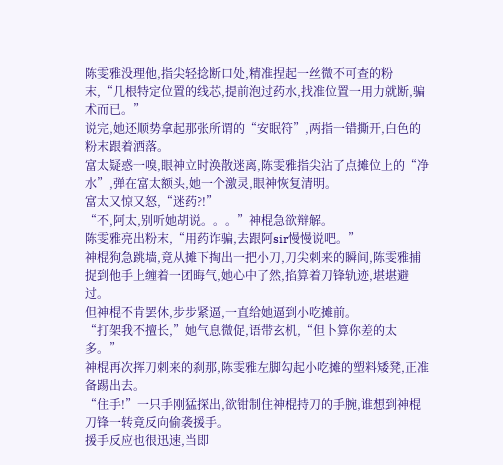陈雯雅没理他,指尖轻捻断口处,精准捏起一丝微不可查的粉末,“几根特定位置的线芯,提前泡过药水,找准位置一用力就断,骗术而已。”
说完,她还顺势拿起那张所谓的“安眠符”,两指一错撕开,白色的粉末跟着洒落。
富太疑惑一嗅,眼神立时涣散迷离,陈雯雅指尖沾了点摊位上的“净水”,弹在富太额头,她一个激灵,眼神恢复清明。
富太又惊又怒,“迷药?!”
“不,阿太,别听她胡说。。。”神棍急欲辩解。
陈雯雅亮出粉末,“用药诈骗,去跟阿sir慢慢说吧。”
神棍狗急跳墙,竟从摊下掏出一把小刀,刀尖刺来的瞬间,陈雯雅捕捉到他手上缠着一团晦气,她心中了然,掐算着刀锋轨迹,堪堪避过。
但神棍不肯罢休,步步紧逼,一直给她逼到小吃摊前。
“打架我不擅长,”她气息微促,语带玄机,“但卜算你差的太多。”
神棍再次挥刀刺来的刹那,陈雯雅左脚勾起小吃摊的塑料矮凳,正准备踢出去。
“住手!”一只手刚猛探出,欲钳制住神棍持刀的手腕,谁想到神棍刀锋一转竟反向偷袭援手。
援手反应也很迅速,当即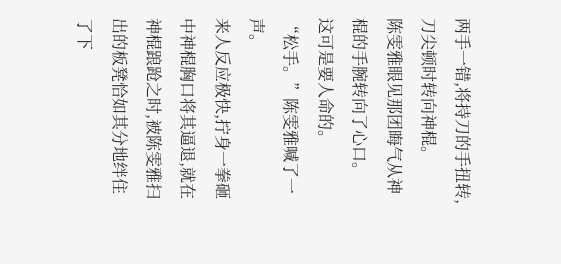两手一错,将持刀的手扭转,刀尖顿时转向神棍。
陈雯雅眼见那团晦气从神棍的手腕转向了心口。
这可是要人命的。
“松手。”陈雯雅喊了一声。
来人反应极快,拧身一拳砸中神棍胸口将其逼退,就在神棍踉跄之时,被陈雯雅扫出的板凳恰如其分地绊住了下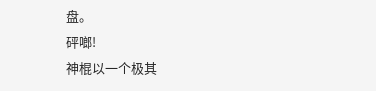盘。
砰啷!
神棍以一个极其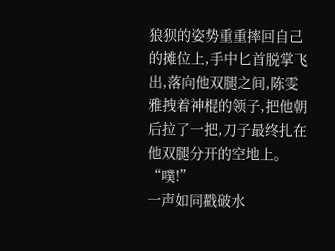狼狈的姿势重重摔回自己的摊位上,手中匕首脱掌飞出,落向他双腿之间,陈雯雅拽着神棍的领子,把他朝后拉了一把,刀子最终扎在他双腿分开的空地上。
“噗!”
一声如同戳破水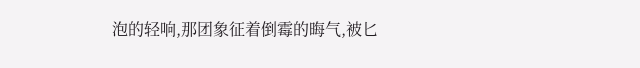泡的轻响,那团象征着倒霉的晦气,被匕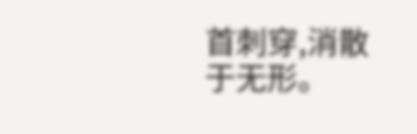首刺穿,消散于无形。